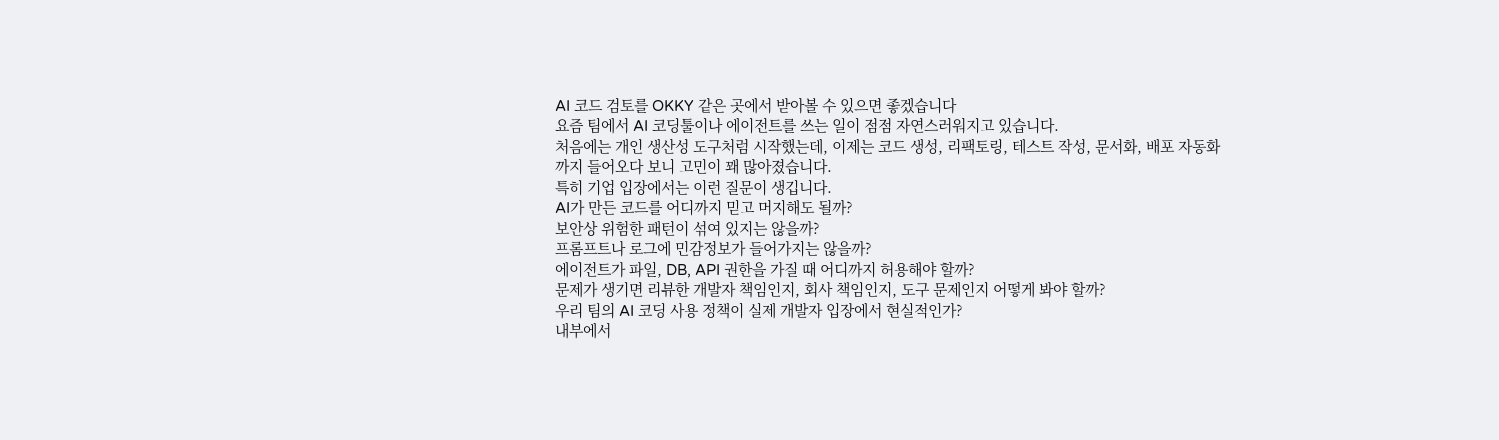AI 코드 검토를 OKKY 같은 곳에서 받아볼 수 있으면 좋겠습니다
요즘 팀에서 AI 코딩툴이나 에이전트를 쓰는 일이 점점 자연스러워지고 있습니다.
처음에는 개인 생산성 도구처럼 시작했는데, 이제는 코드 생성, 리팩토링, 테스트 작성, 문서화, 배포 자동화까지 들어오다 보니 고민이 꽤 많아졌습니다.
특히 기업 입장에서는 이런 질문이 생깁니다.
AI가 만든 코드를 어디까지 믿고 머지해도 될까?
보안상 위험한 패턴이 섞여 있지는 않을까?
프롬프트나 로그에 민감정보가 들어가지는 않을까?
에이전트가 파일, DB, API 권한을 가질 때 어디까지 허용해야 할까?
문제가 생기면 리뷰한 개발자 책임인지, 회사 책임인지, 도구 문제인지 어떻게 봐야 할까?
우리 팀의 AI 코딩 사용 정책이 실제 개발자 입장에서 현실적인가?
내부에서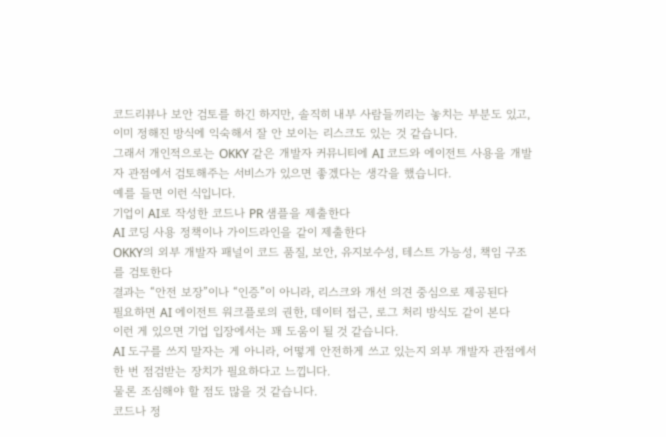코드리뷰나 보안 검토를 하긴 하지만, 솔직히 내부 사람들끼리는 놓치는 부분도 있고, 이미 정해진 방식에 익숙해서 잘 안 보이는 리스크도 있는 것 같습니다.
그래서 개인적으로는 OKKY 같은 개발자 커뮤니티에 AI 코드와 에이전트 사용을 개발자 관점에서 검토해주는 서비스가 있으면 좋겠다는 생각을 했습니다.
예를 들면 이런 식입니다.
기업이 AI로 작성한 코드나 PR 샘플을 제출한다
AI 코딩 사용 정책이나 가이드라인을 같이 제출한다
OKKY의 외부 개발자 패널이 코드 품질, 보안, 유지보수성, 테스트 가능성, 책임 구조를 검토한다
결과는 “안전 보장”이나 “인증”이 아니라, 리스크와 개선 의견 중심으로 제공된다
필요하면 AI 에이전트 워크플로의 권한, 데이터 접근, 로그 처리 방식도 같이 본다
이런 게 있으면 기업 입장에서는 꽤 도움이 될 것 같습니다.
AI 도구를 쓰지 말자는 게 아니라, 어떻게 안전하게 쓰고 있는지 외부 개발자 관점에서 한 번 점검받는 장치가 필요하다고 느낍니다.
물론 조심해야 할 점도 많을 것 같습니다.
코드나 정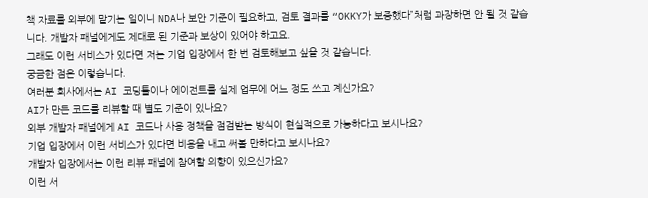책 자료를 외부에 맡기는 일이니 NDA나 보안 기준이 필요하고, 검토 결과를 “OKKY가 보증했다”처럼 과장하면 안 될 것 같습니다. 개발자 패널에게도 제대로 된 기준과 보상이 있어야 하고요.
그래도 이런 서비스가 있다면 저는 기업 입장에서 한 번 검토해보고 싶을 것 같습니다.
궁금한 점은 이렇습니다.
여러분 회사에서는 AI 코딩툴이나 에이전트를 실제 업무에 어느 정도 쓰고 계신가요?
AI가 만든 코드를 리뷰할 때 별도 기준이 있나요?
외부 개발자 패널에게 AI 코드나 사용 정책을 점검받는 방식이 현실적으로 가능하다고 보시나요?
기업 입장에서 이런 서비스가 있다면 비용을 내고 써볼 만하다고 보시나요?
개발자 입장에서는 이런 리뷰 패널에 참여할 의향이 있으신가요?
이런 서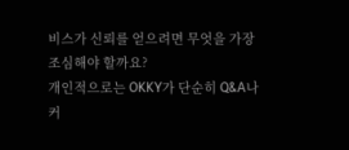비스가 신뢰를 얻으려면 무엇을 가장 조심해야 할까요?
개인적으로는 OKKY가 단순히 Q&A나 커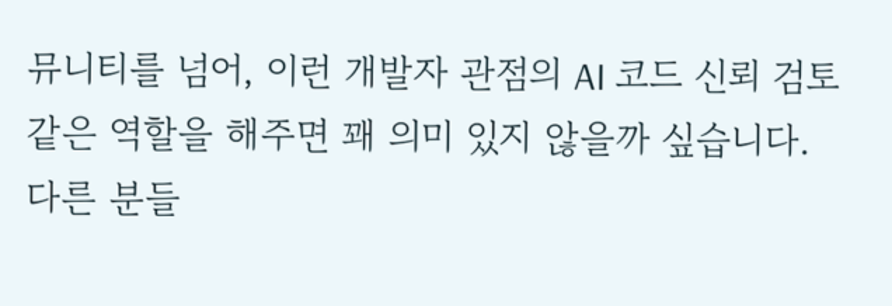뮤니티를 넘어, 이런 개발자 관점의 AI 코드 신뢰 검토 같은 역할을 해주면 꽤 의미 있지 않을까 싶습니다.
다른 분들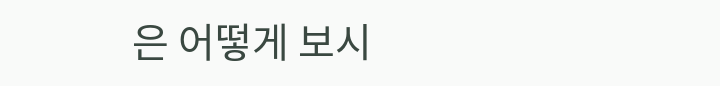은 어떻게 보시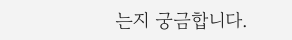는지 궁금합니다.